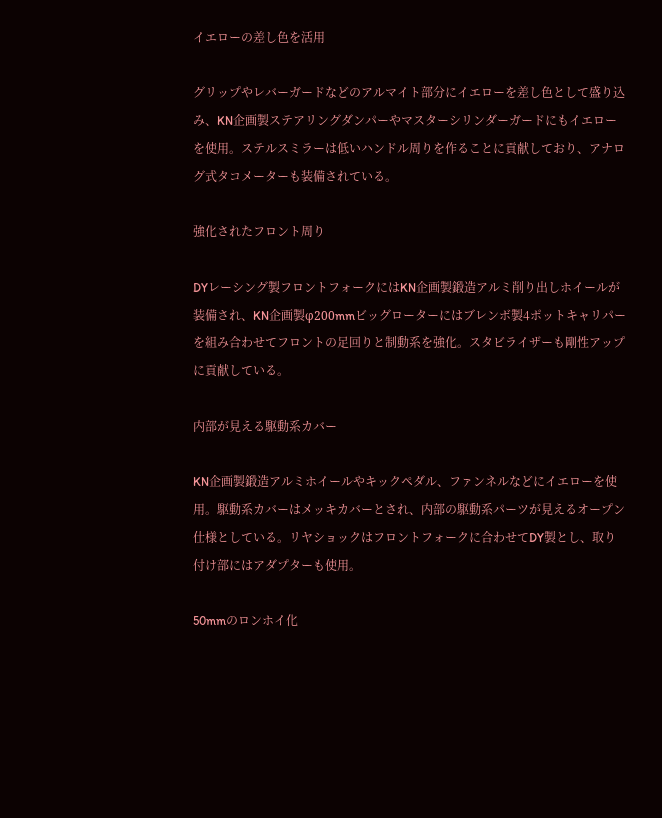イエローの差し色を活用

グリップやレバーガードなどのアルマイト部分にイエローを差し色として盛り込み、KN企画製ステアリングダンパーやマスターシリンダーガードにもイエローを使用。ステルスミラーは低いハンドル周りを作ることに貢献しており、アナログ式タコメーターも装備されている。

強化されたフロント周り

DYレーシング製フロントフォークにはKN企画製鍛造アルミ削り出しホイールが装備され、KN企画製φ200mmビッグローターにはブレンボ製4ポットキャリパーを組み合わせてフロントの足回りと制動系を強化。スタビライザーも剛性アップに貢献している。

内部が見える駆動系カバー

KN企画製鍛造アルミホイールやキックペダル、ファンネルなどにイエローを使用。駆動系カバーはメッキカバーとされ、内部の駆動系パーツが見えるオープン仕様としている。リヤショックはフロントフォークに合わせてDY製とし、取り付け部にはアダプターも使用。

50mmのロンホイ化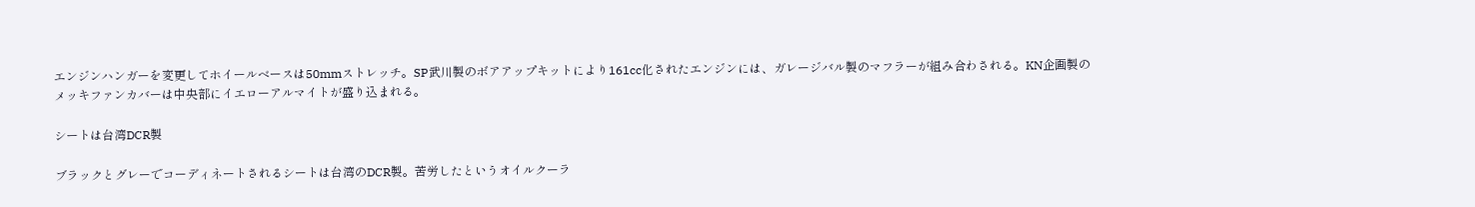エンジンハンガーを変更してホイールベースは50mmストレッチ。SP武川製のボアアップキットにより161cc化されたエンジンには、ガレージバル製のマフラーが組み合わされる。KN企画製のメッキファンカバーは中央部にイエローアルマイトが盛り込まれる。

シートは台湾DCR製

ブラックとグレーでコーディネートされるシートは台湾のDCR製。苦労したというオイルクーラ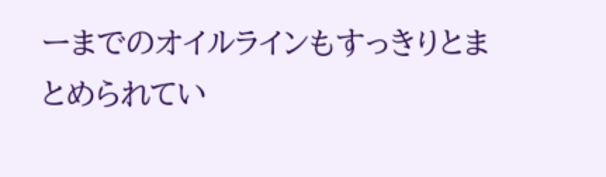ーまでのオイルラインもすっきりとまとめられてい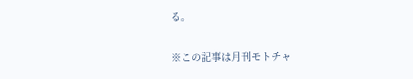る。

※この記事は月刊モトチャ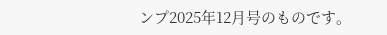ンプ2025年12月号のものです。